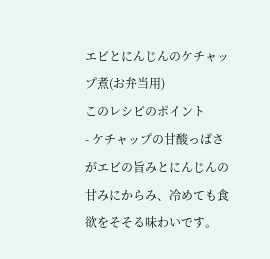エビとにんじんのケチャップ煮(お弁当用)
このレシピのポイント
- ケチャップの甘酸っぱさがエビの旨みとにんじんの甘みにからみ、冷めても食欲をそそる味わいです。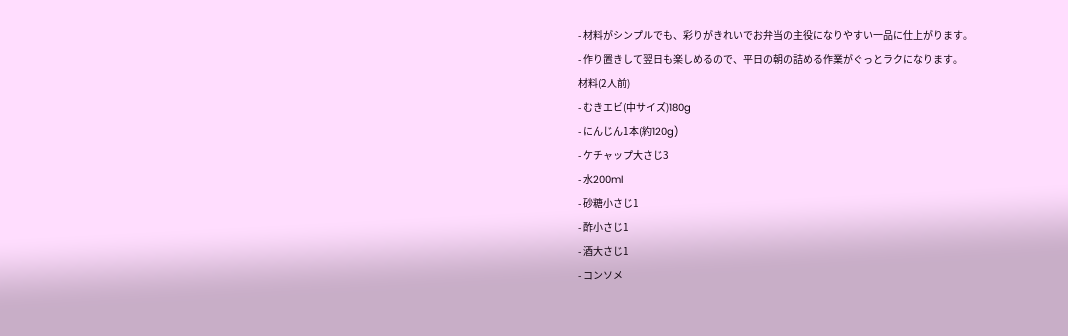- 材料がシンプルでも、彩りがきれいでお弁当の主役になりやすい一品に仕上がります。
- 作り置きして翌日も楽しめるので、平日の朝の詰める作業がぐっとラクになります。
材料(2人前)
- むきエビ(中サイズ)180g
- にんじん1本(約120g)
- ケチャップ大さじ3
- 水200ml
- 砂糖小さじ1
- 酢小さじ1
- 酒大さじ1
- コンソメ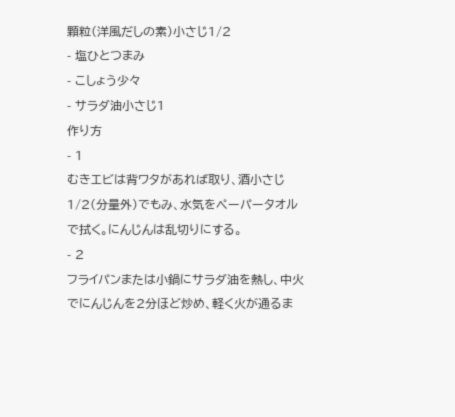顆粒(洋風だしの素)小さじ1/2
- 塩ひとつまみ
- こしょう少々
- サラダ油小さじ1
作り方
- 1
むきエビは背ワタがあれば取り、酒小さじ1/2(分量外)でもみ、水気をペーパータオルで拭く。にんじんは乱切りにする。
- 2
フライパンまたは小鍋にサラダ油を熱し、中火でにんじんを2分ほど炒め、軽く火が通るま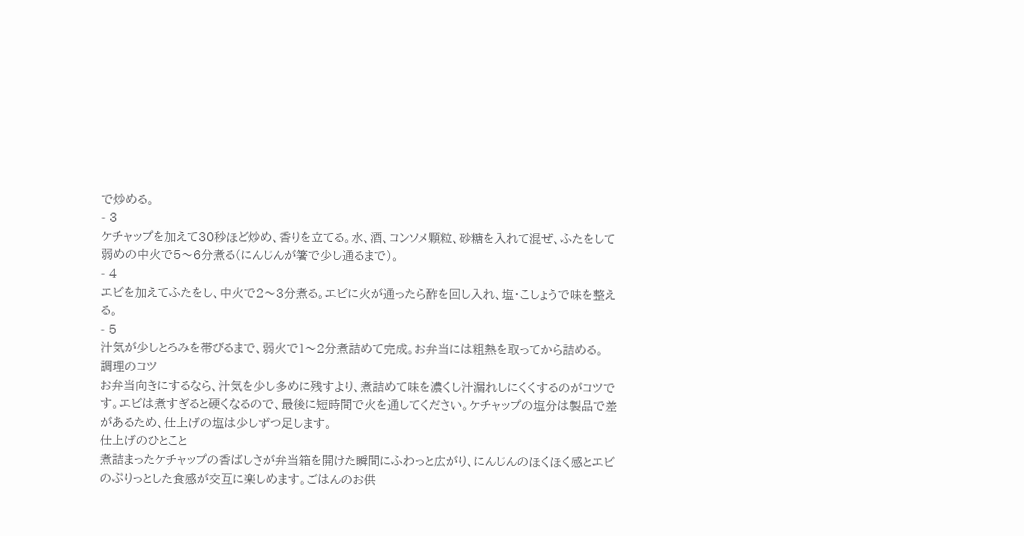で炒める。
- 3
ケチャップを加えて30秒ほど炒め、香りを立てる。水、酒、コンソメ顆粒、砂糖を入れて混ぜ、ふたをして弱めの中火で5〜6分煮る(にんじんが箸で少し通るまで)。
- 4
エビを加えてふたをし、中火で2〜3分煮る。エビに火が通ったら酢を回し入れ、塩・こしょうで味を整える。
- 5
汁気が少しとろみを帯びるまで、弱火で1〜2分煮詰めて完成。お弁当には粗熱を取ってから詰める。
調理のコツ
お弁当向きにするなら、汁気を少し多めに残すより、煮詰めて味を濃くし汁漏れしにくくするのがコツです。エビは煮すぎると硬くなるので、最後に短時間で火を通してください。ケチャップの塩分は製品で差があるため、仕上げの塩は少しずつ足します。
仕上げのひとこと
煮詰まったケチャップの香ばしさが弁当箱を開けた瞬間にふわっと広がり、にんじんのほくほく感とエビのぷりっとした食感が交互に楽しめます。ごはんのお供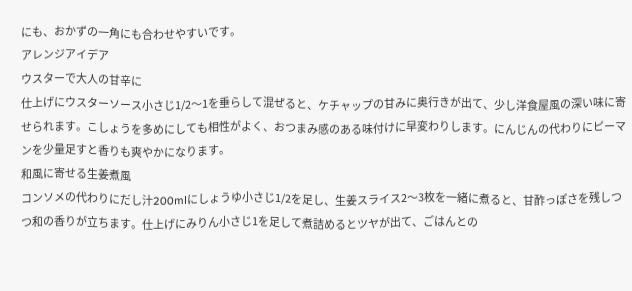にも、おかずの一角にも合わせやすいです。
アレンジアイデア
ウスターで大人の甘辛に
仕上げにウスターソース小さじ1/2〜1を垂らして混ぜると、ケチャップの甘みに奥行きが出て、少し洋食屋風の深い味に寄せられます。こしょうを多めにしても相性がよく、おつまみ感のある味付けに早変わりします。にんじんの代わりにピーマンを少量足すと香りも爽やかになります。
和風に寄せる生姜煮風
コンソメの代わりにだし汁200mlにしょうゆ小さじ1/2を足し、生姜スライス2〜3枚を一緒に煮ると、甘酢っぽさを残しつつ和の香りが立ちます。仕上げにみりん小さじ1を足して煮詰めるとツヤが出て、ごはんとの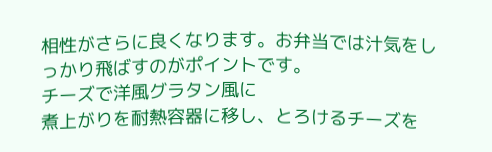相性がさらに良くなります。お弁当では汁気をしっかり飛ばすのがポイントです。
チーズで洋風グラタン風に
煮上がりを耐熱容器に移し、とろけるチーズを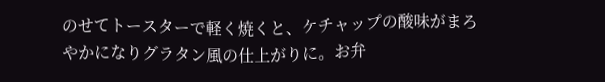のせてトースターで軽く焼くと、ケチャップの酸味がまろやかになりグラタン風の仕上がりに。お弁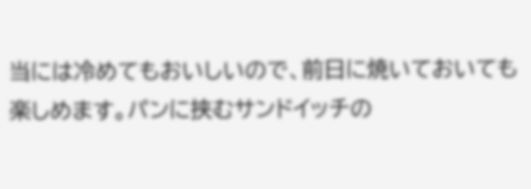当には冷めてもおいしいので、前日に焼いておいても楽しめます。パンに挟むサンドイッチの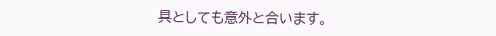具としても意外と合います。